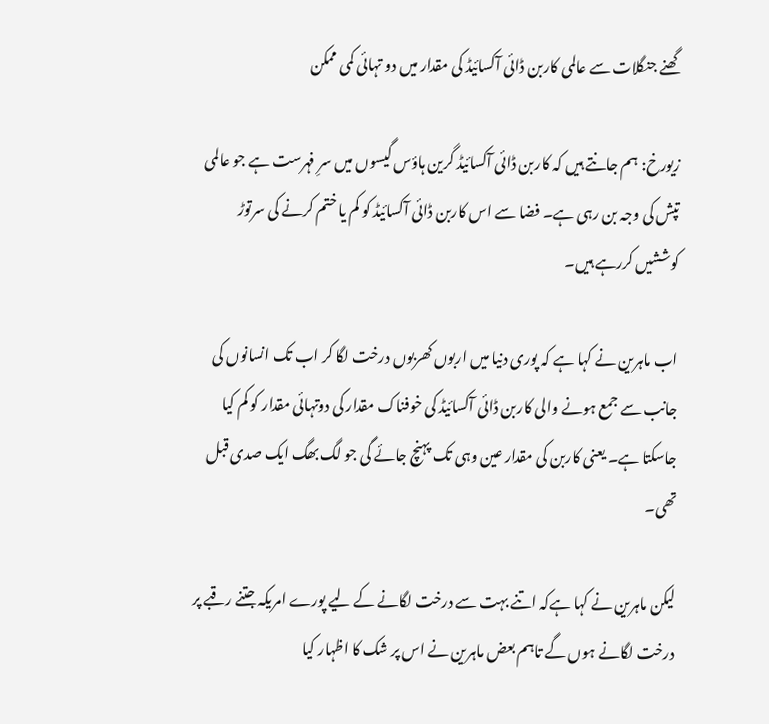گھنے جنگلات سے عالمی کاربن ڈائی آکسائیڈ کی مقدار میں دو تہائی کمی ممکن

زیورخ: ہم جانتے ہیں کہ کاربن ڈائی آکسائیڈ گرین ہاؤس گیسوں میں سرِ فہرست ہے جو عالمی تپش کی وجہ بن رہی ہے۔ فضا سے اس کاربن ڈائی آکسائیڈ کو کم یا ختم کرنے کی سرتوڑ کوششیں کررہے ہیں۔

اب ماہرین نے کہا ہے کہ پوری دنیا میں اربوں کھربوں درخت لگا کر اب تک انسانوں کی جانب سے جمع ہونے والی کاربن ڈائی آکسائیڈ کی خوفناک مقدار کی دوتہائی مقدار کو کم کیا جاسکتا ہے۔ یعنی کاربن کی مقدار عین وہی تک پہنچ جائے گی جو لگ بھگ ایک صدی قبل تھی۔

لیکن ماہرین نے کہا ہےکہ اتنے بہت سے درخت لگانے کے لیے پورے امریکہ جتنے رقبے پر درخت لگانے ہوں گے تاہم بعض ماہرین نے اس پر شک کا اظہار کیا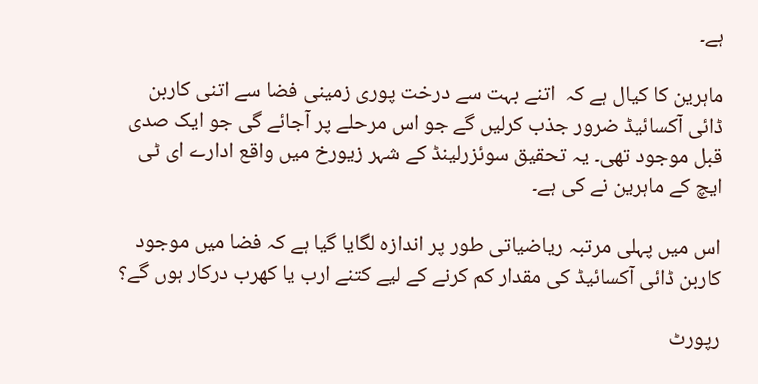ہے۔

ماہرین کا کیال ہے کہ  اتنے بہت سے درخت پوری زمینی فضا سے اتنی کاربن ڈائی آکسائیڈ ضرور جذب کرلیں گے جو اس مرحلے پر آجائے گی جو ایک صدی قبل موجود تھی۔ یہ تحقیق سوئزرلینڈ کے شہر زیورخ میں واقع ادارے ای ٹی ایچ کے ماہرین نے کی ہے۔

اس میں پہلی مرتبہ ریاضیاتی طور پر اندازہ لگایا گیا ہے کہ فضا میں موجود کاربن ڈائی آکسائیڈ کی مقدار کم کرنے کے لیے کتنے ارب یا کھرب درکار ہوں گے؟

رپورٹ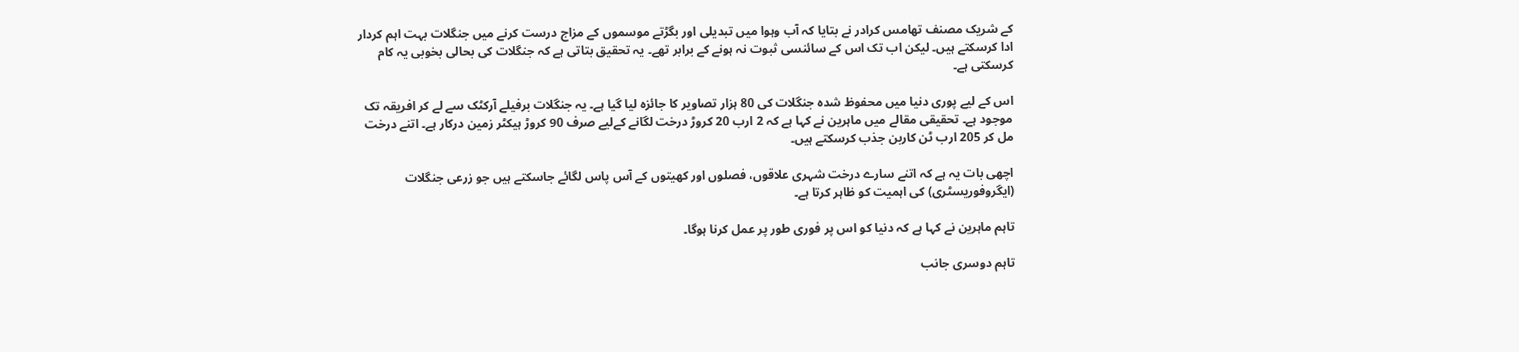کے شریک مصنف تھامس کرادر نے بتایا کہ آب وہوا میں تبدیلی اور بگڑتے موسموں کے مزاج درست کرنے میں جنگلات بہت اہم کردار ادا کرسکتے ہیں۔ لیکن اب تک اس کے سائنسی ثبوت نہ ہونے کے برابر تھے۔ یہ تحقیق بتاتی ہے کہ جنگلات کی بحالی بخوبی یہ کام کرسکتی ہے۔

اس کے لیے پوری دنیا میں محفوظ شدہ جنگلات کی 80 ہزار تصاویر کا جائزہ لیا گیا ہے۔ یہ جنگلات برفیلے آرکٹک سے لے کر افریقہ تک موجود ہے۔ تحقیقی مقالے میں ماہرین نے کہا ہے کہ 2 ارب 20 کروڑ درخت لگانے کےلیے صرف 90 کروڑ ہیکٹر زمین درکار ہے۔ اتنے درخت مل کر 205 ارب ٹن کاربن جذب کرسکتے ہیں۔

اچھی بات یہ ہے کہ اتنے سارے درخت شہری علاقوں، فصلوں اور کھیتوں کے آس پاس لگائے جاسکتے ہیں جو زرعی جنگلات (ایگروفوریسٹری) کی اہمیت کو ظاہر کرتا ہے۔

تاہم ماہرین نے کہا ہے کہ دنیا کو اس پر فوری طور پر عمل کرنا ہوگا۔

تاہم دوسری جانب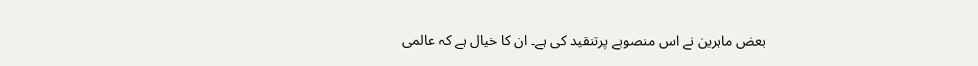بعض ماہرین نے اس منصوبے پرتنقید کی ہے۔ ان کا خیال ہے کہ عالمی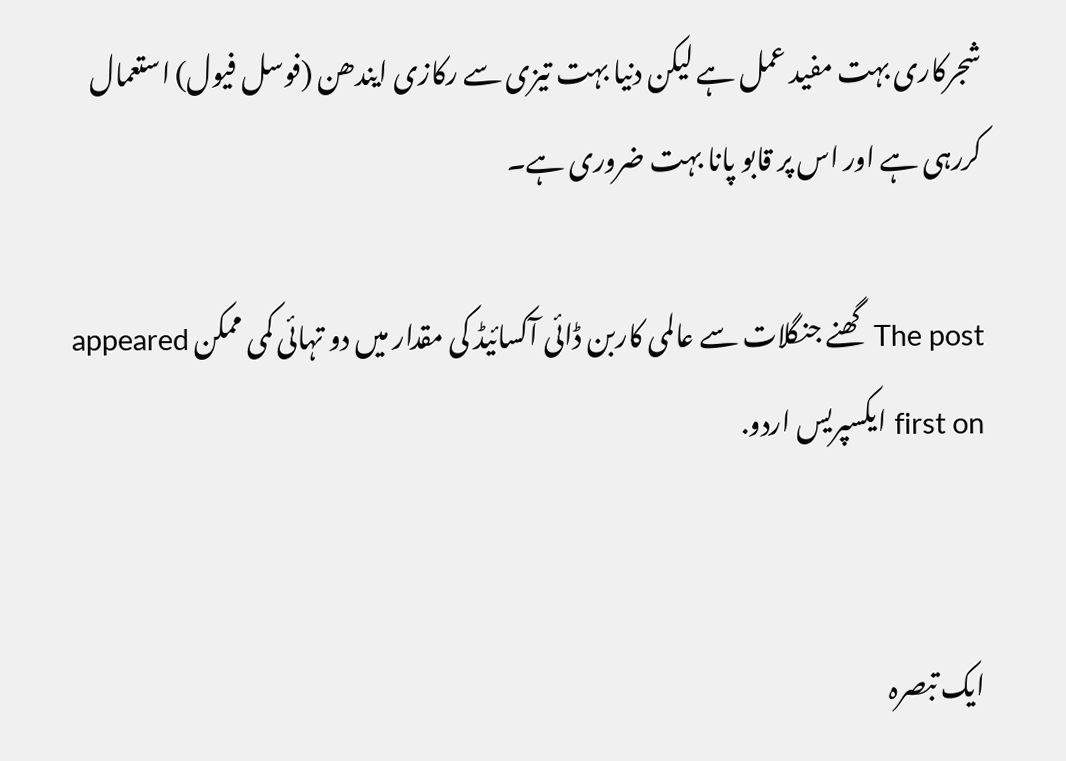شجرکاری بہت مفید عمل ہے لیکن دنیا بہت تیزی سے رکازی ایندھن (فوسل فیول) استعمال کررہی ہے اور اس پر قابو پانا بہت ضروری ہے۔

The post گھنے جنگلات سے عالمی کاربن ڈائی آکسائیڈ کی مقدار میں دو تہائی کمی ممکن appeared first on ایکسپریس اردو.


ایک تبصرہ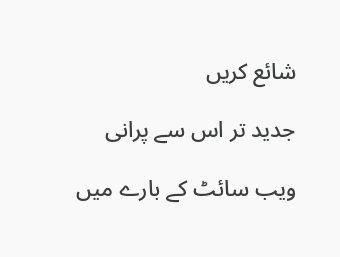شائع کریں

جدید تر اس سے پرانی

ویب سائٹ کے بارے میں